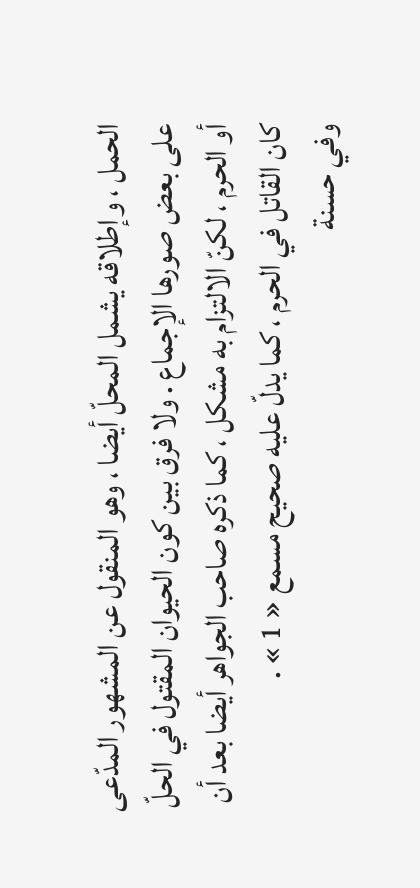الحمل ، وإطلاقه يشمل المحلّ أيضا ، وهو المنقول عن المشهور المدّعى على بعض صورها الإجماع . ولا فرق بين كون الحيوان المقتول في الحلّ أو الحرم ، لكنّ الالتزام به مشكل ، كما ذكره صاحب الجواهر أيضا بعد أن كان القاتل في الحرم ، كما يدلّ عليه صحيح مسمع « 1 » .
وفي حسنة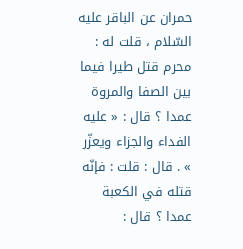حمران عن الباقر عليه السّلام ، قلت له : محرم قتل طيرا فيما بين الصفا والمروة عمدا ؟ قال : « عليه الفداء والجزاء ويعزّر » . قال : قلت : فإنّه قتله في الكعبة عمدا ؟ قال :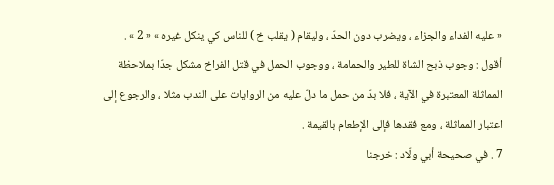« عليه الفداء والجزاء ، ويضرب دون الحدّ ، وليقام ( يقلب خ ) للناس كي ينكل غيره » « 2 » .
أقول : وجوب ذبح الشاة للطير والحمامة ، ووجوب الحمل في قتل الفراخ مشكل جدّا بملاحظة المماثلة المعتبرة في الآية ، فلا بدّ من حمل ما دلّ عليه من الروايات على الندب مثلا ، والرجوع إلى اعتبار المماثلة ، ومع فقدها فإلى الإطعام بالقيمة .
7 . في صحيحة أبي ولّاد : خرجنا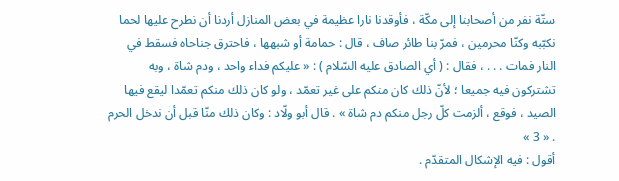ستّة نفر من أصحابنا إلى مكّة ، فأوقدنا نارا عظيمة في بعض المنازل أردنا أن نطرح عليها لحما نكبّبه وكنّا محرمين ، فمرّ بنا طائر صاف ، قال : حمامة أو شبهها ، فاحترق جناحاه فسقط في النار فمات . . . ، فقال : ( أي الصادق عليه السّلام ) : « عليكم فداء واحد ، ودم شاة ، وبه تشتركون فيه جميعا ؛ لأنّ ذلك كان منكم على غير تعمّد ، ولو كان ذلك منكم تعمّدا ليقع فيها الصيد ، فوقع ، ألزمت كلّ رجل منكم دم شاة » . قال أبو ولّاد : وكان ذلك منّا قبل أن ندخل الحرم . « 3 »
أقول : فيه الإشكال المتقدّم .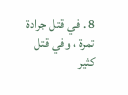8 . في قتل جرادة تمرة ، وفي قتل كثير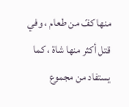منها كفّ من طعام ، وفي قتل أكثر منها شاة ، كما يستفاد من مجموع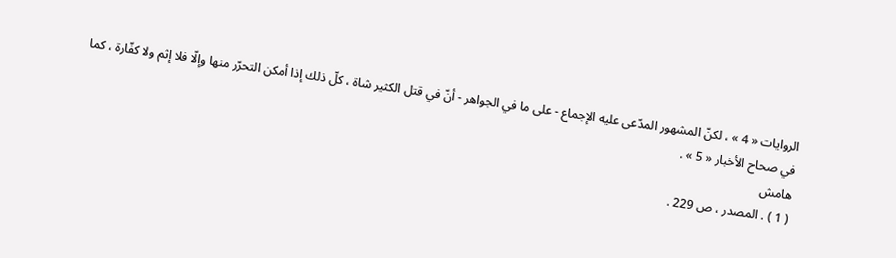الروايات « 4 » ، لكنّ المشهور المدّعى عليه الإجماع - على ما في الجواهر - أنّ في قتل الكثير شاة ، كلّ ذلك إذا أمكن التحرّر منها وإلّا فلا إثم ولا كفّارة ، كما في صحاح الأخبار « 5 » .
هامش
( 1 ) . المصدر ، ص 229 .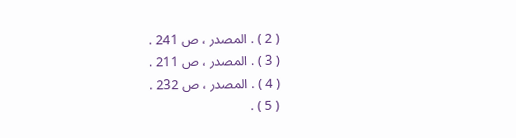( 2 ) . المصدر ، ص 241 .
( 3 ) . المصدر ، ص 211 .
( 4 ) . المصدر ، ص 232 .
( 5 ) .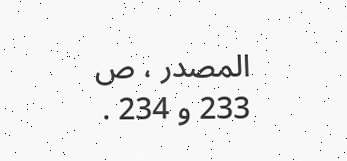المصدر ، ص 233 و 234 .